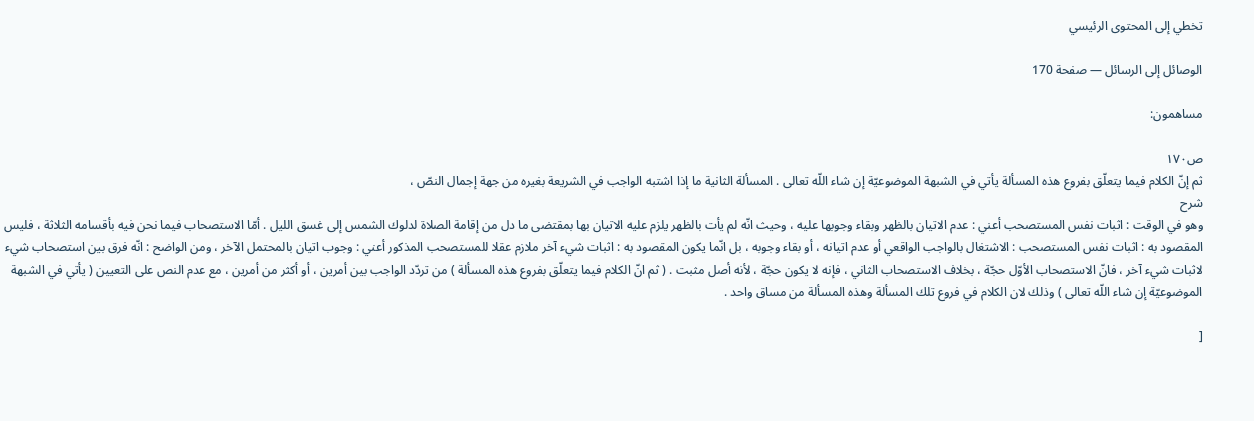تخطي إلى المحتوى الرئيسي

الوصائل إلى الرسائل — صفحة 170

مساهمون:

ص١٧٠
ثم إنّ الكلام فيما يتعلّق بفروع هذه المسألة يأتي في الشبهة الموضوعيّة إن شاء اللّه تعالى . المسألة الثانية ما إذا اشتبه الواجب في الشريعة بغيره من جهة إجمال النصّ ،
شرح
وهو في الوقت : اثبات نفس المستصحب أعني : عدم الاتيان بالظهر وبقاء وجوبها عليه ، وحيث انّه لم يأت بالظهر يلزم عليه الاتيان بها بمقتضى ما دل من إقامة الصلاة لدلوك الشمس إلى غسق الليل . أمّا الاستصحاب فيما نحن فيه بأقسامه الثلاثة ، فليس المقصود به : اثبات نفس المستصحب : الاشتغال بالواجب الواقعي أو عدم اتيانه ، أو بقاء وجوبه ، بل انّما يكون المقصود به : اثبات شيء آخر ملازم عقلا للمستصحب المذكور أعني : وجوب اتيان بالمحتمل الآخر ، ومن الواضح : انّه فرق بين استصحاب شيء لاثبات شيء آخر ، فانّ الاستصحاب الأوّل حجّة ، بخلاف الاستصحاب الثاني ، فإنه لا يكون حجّة ، لأنه أصل مثبت . ( ثم انّ الكلام فيما يتعلّق بفروع هذه المسألة ) من تردّد الواجب بين أمرين ، أو أكثر من أمرين ، مع عدم النص على التعيين ( يأتي في الشبهة الموضوعيّة إن شاء اللّه تعالى ) وذلك لان الكلام في فروع تلك المسألة وهذه المسألة من مساق واحد .

[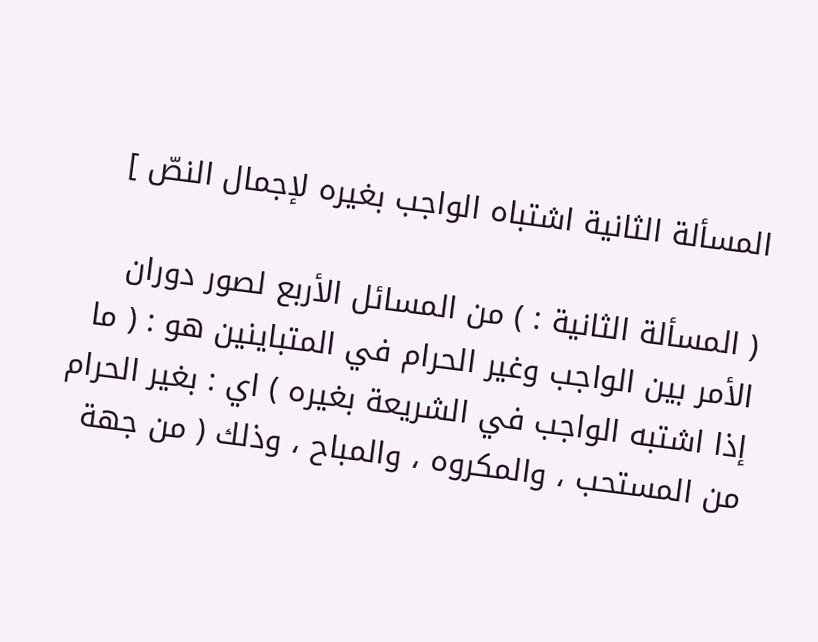المسألة الثانية اشتباه الواجب بغيره لإجمال النصّ ]

( المسألة الثانية : ) من المسائل الأربع لصور دوران الأمر بين الواجب وغير الحرام في المتباينين هو : ( ما إذا اشتبه الواجب في الشريعة بغيره ) اي : بغير الحرام من المستحب ، والمكروه ، والمباح ، وذلك ( من جهة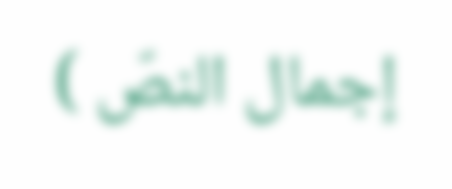إجمال النصّ )